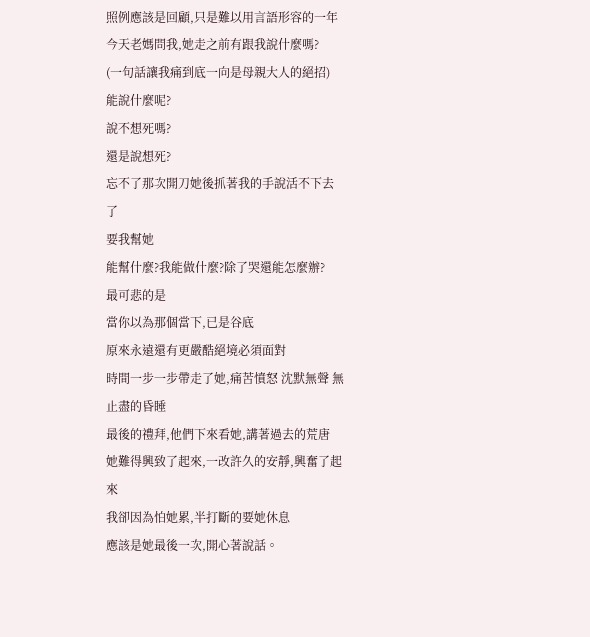照例應該是回顧,只是難以用言語形容的一年
今天老媽問我,她走之前有跟我說什麼嗎?
(一句話讓我痛到底一向是母親大人的絕招)
能說什麼呢?
說不想死嗎?
還是說想死?
忘不了那次開刀她後抓著我的手說活不下去了
要我幫她
能幫什麼?我能做什麼?除了哭還能怎麼辦?
最可悲的是
當你以為那個當下,已是谷底
原來永遠還有更嚴酷絕境必須面對
時間一步一步帶走了她,痛苦憤怒 沈默無聲 無止盡的昏睡
最後的禮拜,他們下來看她,講著過去的荒唐
她難得興致了起來,一改許久的安靜,興奮了起來
我卻因為怕她累,半打斷的要她休息
應該是她最後一次,開心著說話。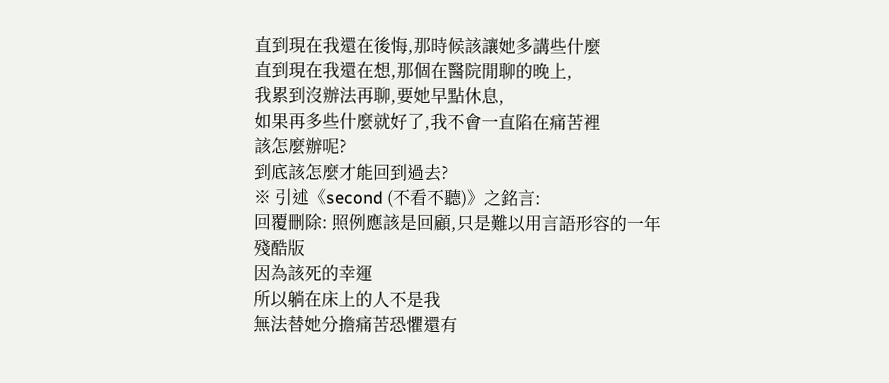直到現在我還在後悔,那時候該讓她多講些什麼
直到現在我還在想,那個在醫院閒聊的晚上,
我累到沒辦法再聊,要她早點休息,
如果再多些什麼就好了,我不會一直陷在痛苦裡
該怎麼辦呢?
到底該怎麼才能回到過去?
※ 引述《second (不看不聽)》之銘言:
回覆刪除: 照例應該是回顧,只是難以用言語形容的一年
殘酷版
因為該死的幸運
所以躺在床上的人不是我
無法替她分擔痛苦恐懼還有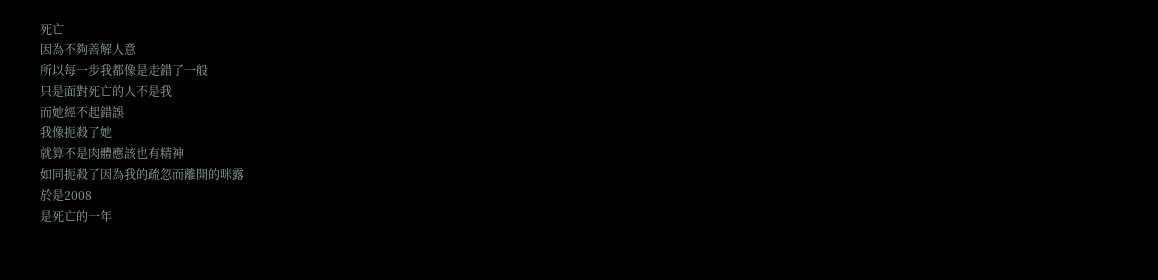死亡
因為不夠善解人意
所以每一步我都像是走錯了一般
只是面對死亡的人不是我
而她經不起錯誤
我像扼殺了她
就算不是肉體應該也有精神
如同扼殺了因為我的疏忽而離開的咪露
於是2008
是死亡的一年